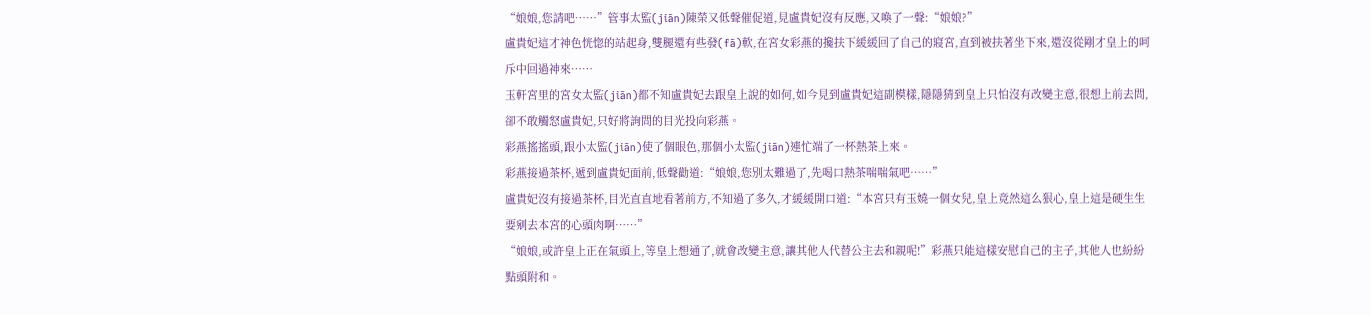“娘娘,您請吧……”管事太監(jiān)陳榮又低聲催促道,見盧貴妃沒有反應,又喚了一聲:“娘娘?”
盧貴妃這才神色恍惚的站起身,雙腿還有些發(fā)軟,在宮女彩燕的攙扶下緩緩回了自己的寢宮,直到被扶著坐下來,還沒從剛才皇上的呵斥中回過神來……
玉軒宮里的宮女太監(jiān)都不知盧貴妃去跟皇上說的如何,如今見到盧貴妃這副模樣,隱隱猜到皇上只怕沒有改變主意,很想上前去問,卻不敢觸怒盧貴妃,只好將詢問的目光投向彩燕。
彩燕搖搖頭,跟小太監(jiān)使了個眼色,那個小太監(jiān)連忙端了一杯熱茶上來。
彩燕接過茶杯,遞到盧貴妃面前,低聲勸道:“娘娘,您別太難過了,先喝口熱茶喘喘氣吧……”
盧貴妃沒有接過茶杯,目光直直地看著前方,不知過了多久,才緩緩開口道:“本宮只有玉嬈一個女兒,皇上竟然這么狠心,皇上這是硬生生要剜去本宮的心頭肉啊……”
“娘娘,或許皇上正在氣頭上,等皇上想通了,就會改變主意,讓其他人代替公主去和親呢!”彩燕只能這樣安慰自己的主子,其他人也紛紛點頭附和。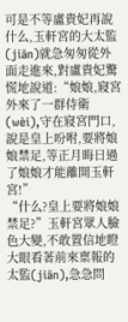可是不等盧貴妃再說什么,玉軒宮的大太監(jiān)就急匆匆從外面走進來,對盧貴妃驚慌地說道:“娘娘,寢宮外來了一群侍衛(wèi),守在寢宮門口,說是皇上吩咐,要將娘娘禁足,等正月晦日過了娘娘才能離開玉軒宮!”
“什么?皇上要將娘娘禁足?”玉軒宮眾人臉色大變,不敢置信地瞪大眼看著前來稟報的太監(jiān),急急問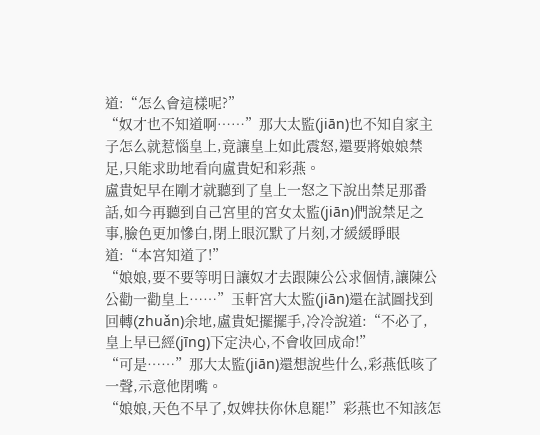道:“怎么會這樣呢?”
“奴才也不知道啊……”那大太監(jiān)也不知自家主子怎么就惹惱皇上,竟讓皇上如此震怒,還要將娘娘禁足,只能求助地看向盧貴妃和彩燕。
盧貴妃早在剛才就聽到了皇上一怒之下說出禁足那番話,如今再聽到自己宮里的宮女太監(jiān)們說禁足之事,臉色更加慘白,閉上眼沉默了片刻,才緩緩睜眼道:“本宮知道了!”
“娘娘,要不要等明日讓奴才去跟陳公公求個情,讓陳公公勸一勸皇上……”玉軒宮大太監(jiān)還在試圖找到回轉(zhuǎn)余地,盧貴妃擺擺手,冷冷說道:“不必了,皇上早已經(jīng)下定決心,不會收回成命!”
“可是……”那大太監(jiān)還想說些什么,彩燕低咳了一聲,示意他閉嘴。
“娘娘,天色不早了,奴婢扶你休息罷!”彩燕也不知該怎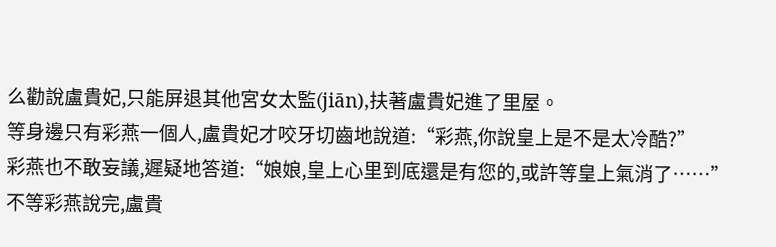么勸說盧貴妃,只能屏退其他宮女太監(jiān),扶著盧貴妃進了里屋。
等身邊只有彩燕一個人,盧貴妃才咬牙切齒地說道:“彩燕,你說皇上是不是太冷酷?”
彩燕也不敢妄議,遲疑地答道:“娘娘,皇上心里到底還是有您的,或許等皇上氣消了……”
不等彩燕說完,盧貴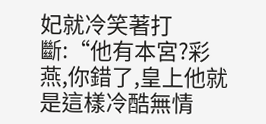妃就冷笑著打斷:“他有本宮?彩燕,你錯了,皇上他就是這樣冷酷無情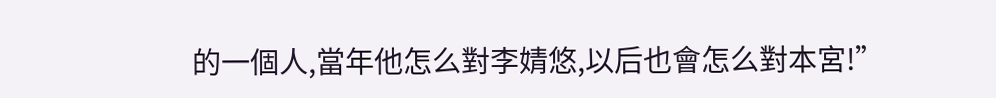的一個人,當年他怎么對李婧悠,以后也會怎么對本宮!”